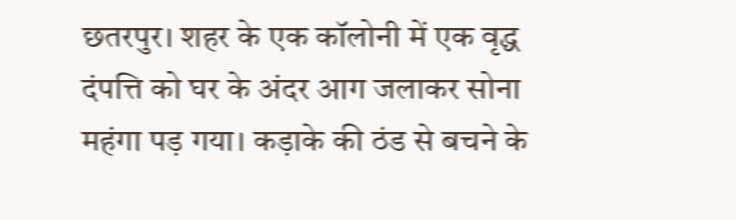छतरपुर। शहर के एक कॉलोनी में एक वृद्ध दंपत्ति को घर के अंदर आग जलाकर सोना महंगा पड़ गया। कड़ाके की ठंड से बचने के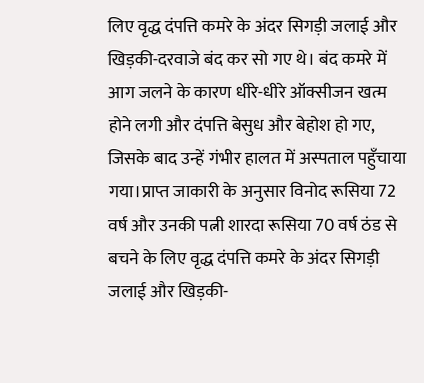लिए वृद्ध दंपत्ति कमरे के अंदर सिगड़ी जलाई और खिड़की-दरवाजे बंद कर सो गए थे। बंद कमरे में आग जलने के कारण धीरे-धीरे ऑक्सीजन खत्म होने लगी और दंपत्ति बेसुध और बेहोश हो गए, जिसके बाद उन्हें गंभीर हालत में अस्पताल पहुँचाया गया।प्राप्त जाकारी के अनुसार विनोद रूसिया 72 वर्ष और उनकी पत्नी शारदा रूसिया 70 वर्ष ठंड से बचने के लिए वृद्ध दंपत्ति कमरे के अंदर सिगड़ी जलाई और खिड़की-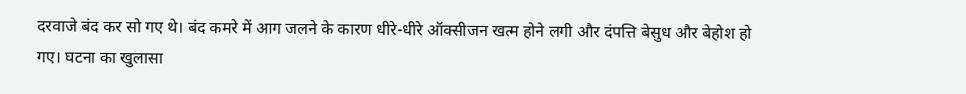दरवाजे बंद कर सो गए थे। बंद कमरे में आग जलने के कारण धीरे-धीरे ऑक्सीजन खत्म होने लगी और दंपत्ति बेसुध और बेहोश हो गए। घटना का खुलासा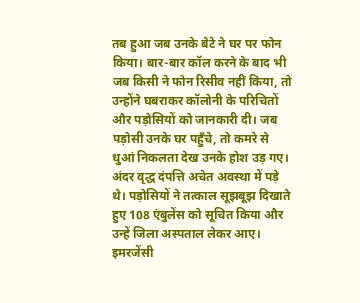तब हुआ जब उनके बेटे ने घर पर फोन किया। बार-बार कॉल करने के बाद भी जब किसी ने फोन रिसीव नहीं किया, तो उन्होंने घबराकर कॉलोनी के परिचितों और पड़ोसियों को जानकारी दी। जब पड़ोसी उनके घर पहुँचे, तो कमरे से धुआं निकलता देख उनके होश उड़ गए। अंदर वृद्ध दंपत्ति अचेत अवस्था में पड़े थे। पड़ोसियों ने तत्काल सूझबूझ दिखाते हुए 108 एंबुलेंस को सूचित किया और उन्हें जिला अस्पताल लेकर आए। इमरजेंसी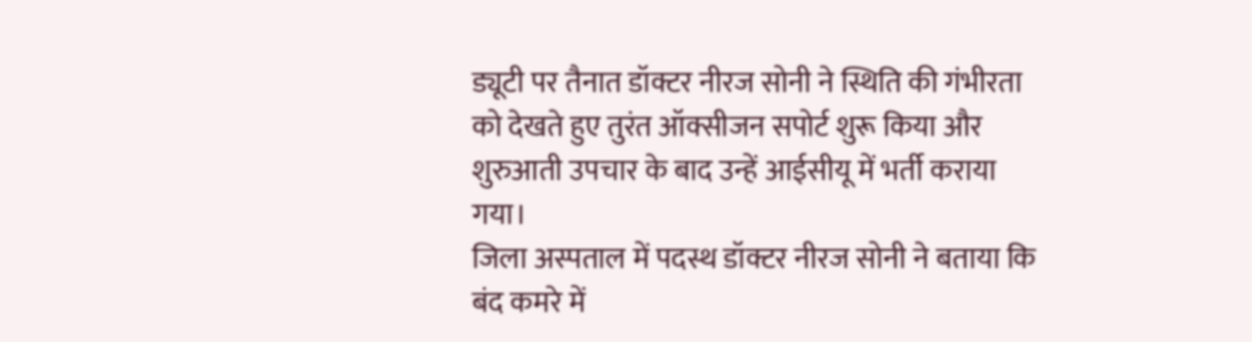ड्यूटी पर तैनात डॉक्टर नीरज सोनी ने स्थिति की गंभीरता को देखते हुए तुरंत ऑक्सीजन सपोर्ट शुरू किया और शुरुआती उपचार के बाद उन्हें आईसीयू में भर्ती कराया गया।
जिला अस्पताल में पदस्थ डॉक्टर नीरज सोनी ने बताया कि बंद कमरे में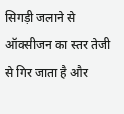सिगड़ी जलाने से ऑक्सीजन का स्तर तेजी से गिर जाता है और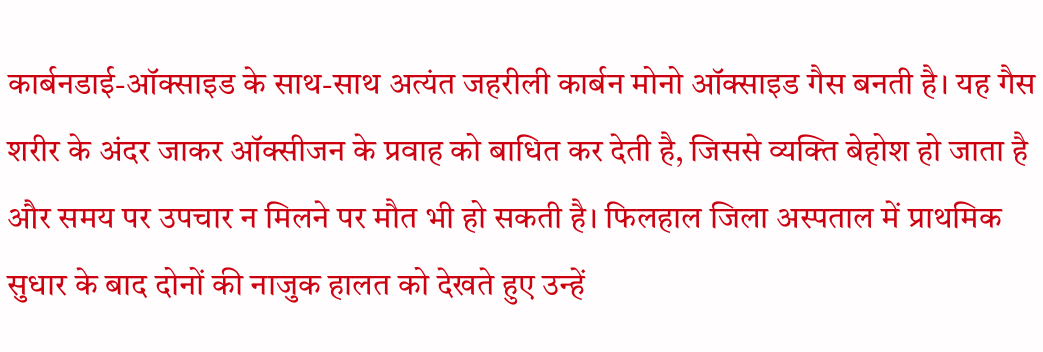कार्बनडाई-ऑक्साइड के साथ-साथ अत्यंत जहरीली कार्बन मोनो ऑक्साइड गैस बनती है। यह गैस शरीर के अंदर जाकर ऑक्सीजन के प्रवाह को बाधित कर देती है, जिससे व्यक्ति बेहोश हो जाता है और समय पर उपचार न मिलने पर मौत भी हो सकती है। फिलहाल जिला अस्पताल में प्राथमिक सुधार के बाद दोनों की नाजुक हालत को देखते हुए उन्हें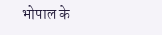भोपाल के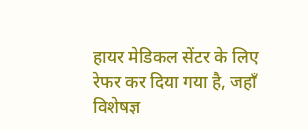हायर मेडिकल सेंटर के लिए रेफर कर दिया गया है, जहाँ विशेषज्ञ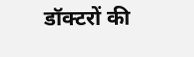डॉक्टरों की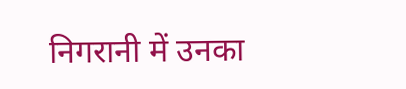निगरानी में उनका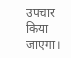उपचार किया जाएगा।